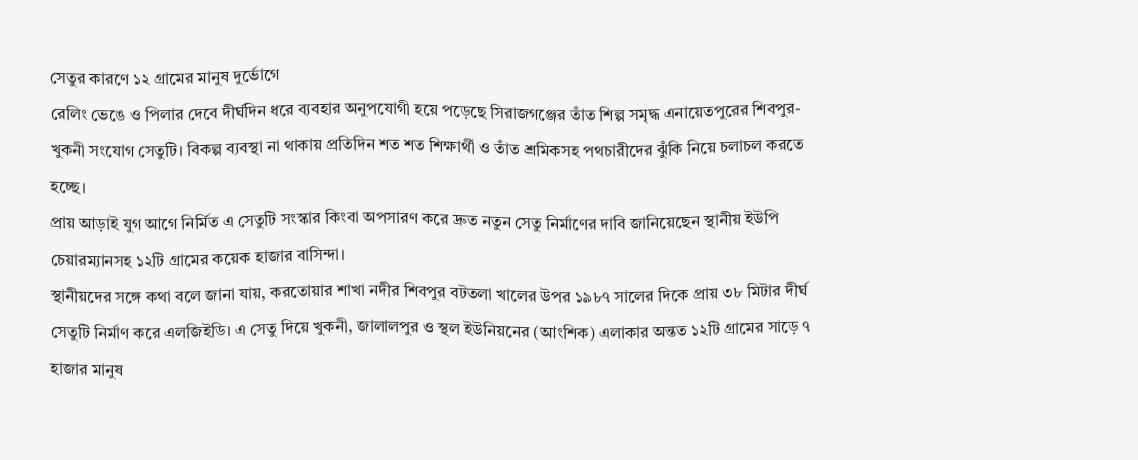সেতুর কারণে ১২ গ্রামের মানুষ দুর্ভোগে
রেলিং ভেঙে ও পিলার দেবে দীর্ঘদিন ধরে ব্যবহার অনুপযোগী হয়ে পড়েছে সিরাজগঞ্জের তাঁত শিল্প সমৃদ্ধ এনায়েতপুরের শিবপুর-খুকনী সংযোগ সেতুটি। বিকল্প ব্যবস্থা না থাকায় প্রতিদিন শত শত শিক্ষার্থী ও তাঁত শ্রমিকসহ পথচারীদের ঝুঁকি নিয়ে চলাচল করতে হচ্ছে।
প্রায় আড়াই যুগ আগে নির্মিত এ সেতুটি সংস্কার কিংবা অপসারণ করে দ্রুত নতুন সেতু নির্মাণের দাবি জানিয়েছেন স্থানীয় ইউপি চেয়ারম্যানসহ ১২টি গ্রামের কয়েক হাজার বাসিন্দা।
স্থানীয়দের সঙ্গে কথা বলে জানা যায়, করতোয়ার শাখা নদীর শিবপুর বটতলা খালের উপর ১৯৮৭ সালের দিকে প্রায় ৩৮ মিটার দীর্ঘ সেতুটি নির্মাণ করে এলজিইডি। এ সেতু দিয়ে খুকনী, জালালপুর ও স্থল ইউনিয়নের (আংশিক) এলাকার অন্তত ১২টি গ্রামের সাড়ে ৭ হাজার মানুষ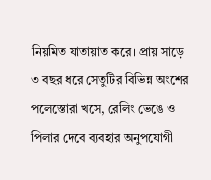নিয়মিত যাতায়াত করে। প্রায় সাড়ে ৩ বছর ধরে সেতুটির বিভিন্ন অংশের পলেস্তোরা খসে, রেলিং ভেঙে ও পিলার দেবে ব্যবহার অনুপযোগী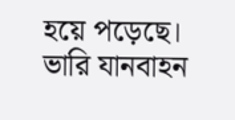হয়ে পড়েছে।
ভারি যানবাহন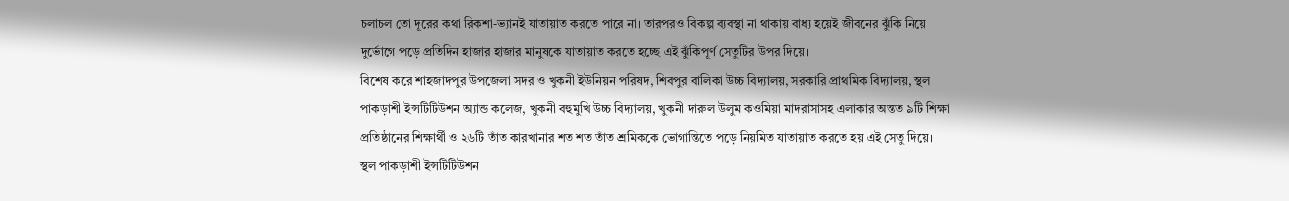চলাচল তো দূরের কথা রিকশা-ভ্যানই যাতায়াত করতে পারে না। তারপরও বিকল্প ব্যবস্থা না থাকায় বাধ্য হয়েই জীবনের ঝুঁকি নিয়ে দুর্ভোগে পড়ে প্রতিদিন হাজার হাজার মানুষকে যাতায়াত করতে হচ্ছে এই ঝুঁকিপূর্ণ সেতুটির উপর দিয়ে।
বিশেষ করে শাহজাদপুর উপজেলা সদর ও খুকনী ইউনিয়ন পরিষদ, শিবপুর বালিকা উচ্চ বিদ্যালয়, সরকারি প্রাথমিক বিদ্যালয়, স্থল পাকড়াশী ইন্সটিটিউশন অ্যান্ড কলেজ, খুকনী বহুমুখি উচ্চ বিদ্যালয়, খুকনী দারুল উলুম কওমিয়া মাদরাসাসহ এলাকার অন্তত ৯টি শিক্ষা প্রতিষ্ঠানের শিক্ষার্থী ও ২৬টি তাঁত কারখানার শত শত তাঁত শ্রমিককে ভোগান্তিতে পড়ে নিয়মিত যাতায়াত করতে হয় এই সেতু দিয়ে।
স্থল পাকড়াশী ইন্সটিটিউশন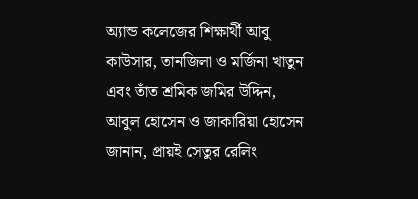অ্যান্ড কলেজের শিক্ষার্থী আবু কাউসার, তানজিলা ও মর্জিনা খাতুন এবং তাঁত শ্রমিক জমির উদ্দিন, আবুল হোসেন ও জাকারিয়া হোসেন জানান, প্রায়ই সেতুর রেলিং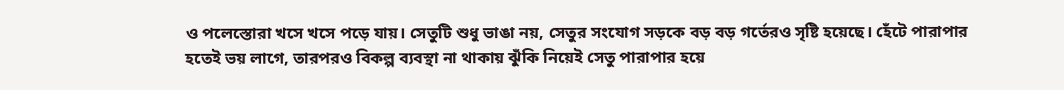ও পলেস্তোরা খসে খসে পড়ে যায়। সেতুটি শুধু ভাঙা নয়, সেতুর সংযোগ সড়কে বড় বড় গর্তেরও সৃষ্টি হয়েছে। হেঁটে পারাপার হতেই ভয় লাগে, তারপরও বিকল্প ব্যবস্থা না থাকায় ঝুঁকি নিয়েই সেতু পারাপার হয়ে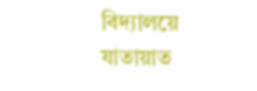বিদ্যালয়ে যাতায়াত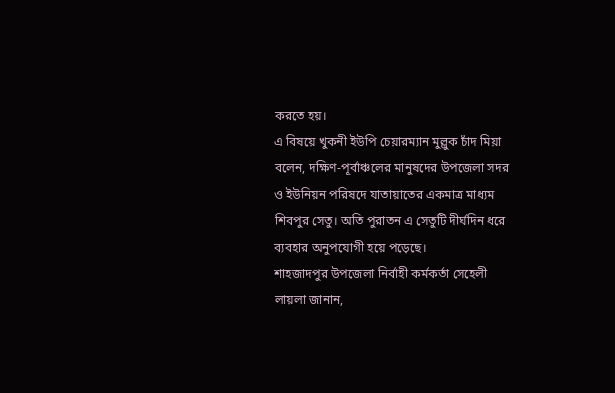করতে হয়।
এ বিষয়ে খুকনী ইউপি চেয়ারম্যান মুল্লুক চাঁদ মিয়া বলেন, দক্ষিণ-পূর্বাঞ্চলের মানুষদের উপজেলা সদর ও ইউনিয়ন পরিষদে যাতায়াতের একমাত্র মাধ্যম শিবপুর সেতু। অতি পুরাতন এ সেতুটি দীর্ঘদিন ধরে ব্যবহার অনুপযোগী হয়ে পড়েছে।
শাহজাদপুর উপজেলা নির্বাহী কর্মকর্তা সেহেলী লায়লা জানান,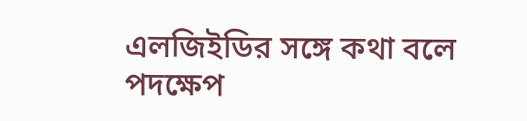এলজিইডির সঙ্গে কথা বলে পদক্ষেপ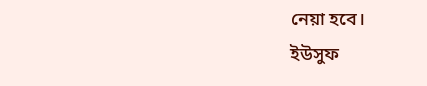নেয়া হবে।
ইউসুফ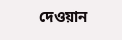দেওয়ান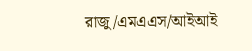রাজু/এমএএস/আইআই